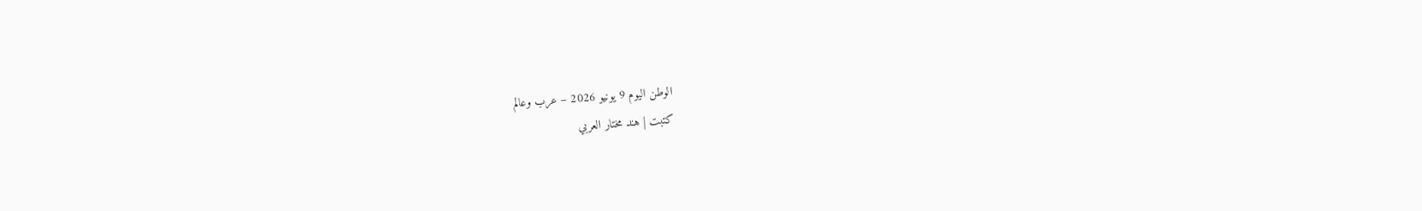الوطن اليوم 9 يونيو 2026 – عرب وعالم
كتبت | هند مختار العربي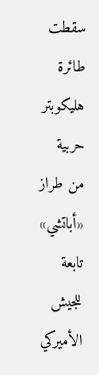سقطت طائرة هليكوبتر حربية من طراز «أباتشي» تابعة للجيش الأميركي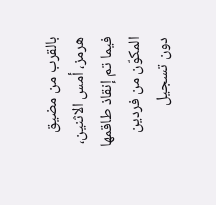بالقرب من مضيق هرمز، أمس الاثنين، فيما تم إنقاذ طاقمها المكوّن من فردين دون تسجيل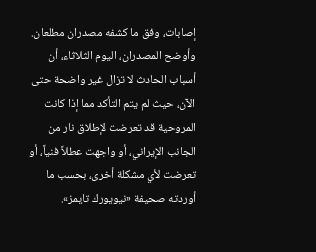إصابات، وفق ما كشفه مصدران مطلعان.
وأوضح المصدران، اليوم الثلاثاء، أن أسباب الحادث لا تزال غير واضحة حتى الآن، حيث لم يتم التأكد مما إذا كانت المروحية قد تعرضت لإطلاق نار من الجانب الإيراني، أو واجهت عطلاً فنياً، أو تعرضت لأي مشكلة أخرى، بحسب ما أوردته صحيفة «نيويورك تايمز».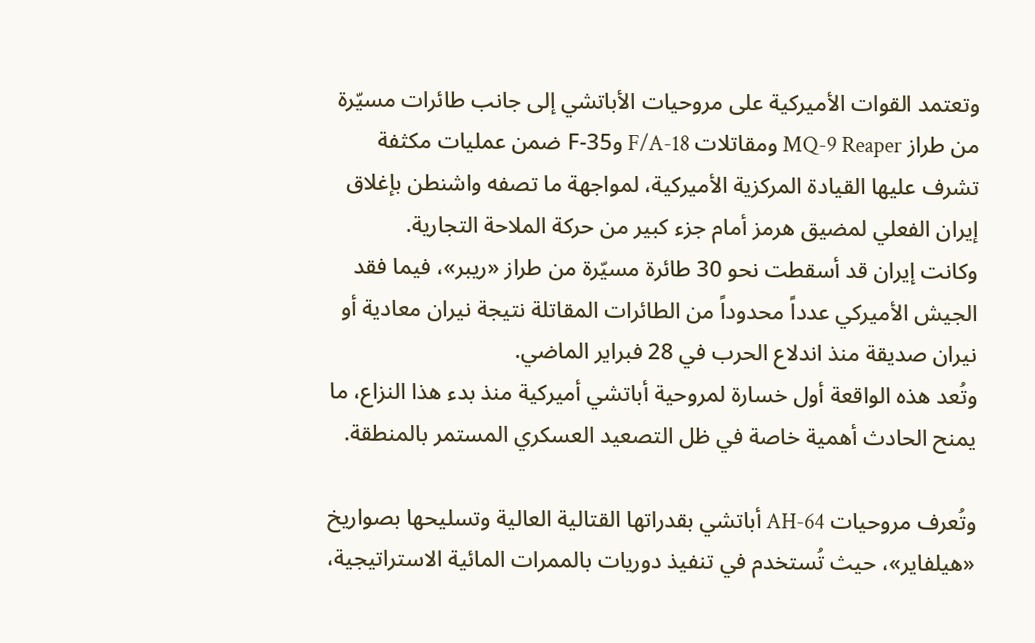وتعتمد القوات الأميركية على مروحيات الأباتشي إلى جانب طائرات مسيّرة من طراز MQ-9 Reaper ومقاتلات F/A-18 وF-35 ضمن عمليات مكثفة تشرف عليها القيادة المركزية الأميركية، لمواجهة ما تصفه واشنطن بإغلاق إيران الفعلي لمضيق هرمز أمام جزء كبير من حركة الملاحة التجارية.
وكانت إيران قد أسقطت نحو 30 طائرة مسيّرة من طراز «ريبر»، فيما فقد الجيش الأميركي عدداً محدوداً من الطائرات المقاتلة نتيجة نيران معادية أو نيران صديقة منذ اندلاع الحرب في 28 فبراير الماضي.
وتُعد هذه الواقعة أول خسارة لمروحية أباتشي أميركية منذ بدء هذا النزاع، ما يمنح الحادث أهمية خاصة في ظل التصعيد العسكري المستمر بالمنطقة.

وتُعرف مروحيات AH-64 أباتشي بقدراتها القتالية العالية وتسليحها بصواريخ «هيلفاير»، حيث تُستخدم في تنفيذ دوريات بالممرات المائية الاستراتيجية،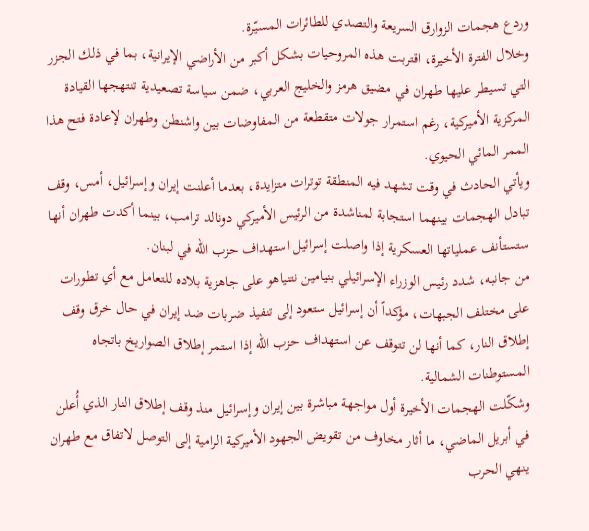وردع هجمات الزوارق السريعة والتصدي للطائرات المسيّرة.
وخلال الفترة الأخيرة، اقتربت هذه المروحيات بشكل أكبر من الأراضي الإيرانية، بما في ذلك الجزر التي تسيطر عليها طهران في مضيق هرمز والخليج العربي، ضمن سياسة تصعيدية تنتهجها القيادة المركزية الأميركية، رغم استمرار جولات متقطعة من المفاوضات بين واشنطن وطهران لإعادة فتح هذا الممر المائي الحيوي.
ويأتي الحادث في وقت تشهد فيه المنطقة توترات متزايدة، بعدما أعلنت إيران وإسرائيل، أمس، وقف تبادل الهجمات بينهما استجابة لمناشدة من الرئيس الأميركي دونالد ترامب، بينما أكدت طهران أنها ستستأنف عملياتها العسكرية إذا واصلت إسرائيل استهداف حزب الله في لبنان.
من جانبه، شدد رئيس الوزراء الإسرائيلي بنيامين نتنياهو على جاهزية بلاده للتعامل مع أي تطورات على مختلف الجبهات، مؤكداً أن إسرائيل ستعود إلى تنفيذ ضربات ضد إيران في حال خرق وقف إطلاق النار، كما أنها لن تتوقف عن استهداف حزب الله إذا استمر إطلاق الصواريخ باتجاه المستوطنات الشمالية.
وشكّلت الهجمات الأخيرة أول مواجهة مباشرة بين إيران وإسرائيل منذ وقف إطلاق النار الذي أُعلن في أبريل الماضي، ما أثار مخاوف من تقويض الجهود الأميركية الرامية إلى التوصل لاتفاق مع طهران ينهي الحرب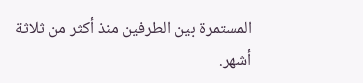المستمرة بين الطرفين منذ أكثر من ثلاثة أشهر.